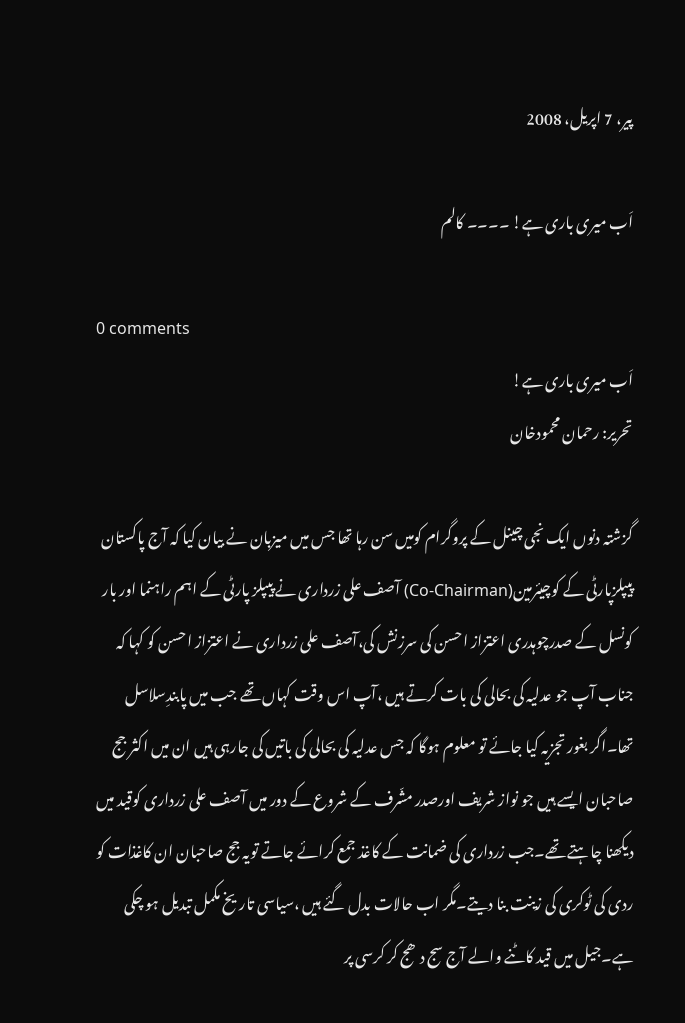پیر، 7 اپریل، 2008

اَب میری باری ہے! ۔۔۔۔ کالم

0 comments
اَب میری باری ہے!
تحریر: رحمان محمودخان

گزشتہ دنوں ایک نجی چینل کے پروگرام کومیں سن رہا تھا جس میں میزبان نے بیان کیا کہ آج پاکستان پیپلزپارٹی کے کوچیئرمین(Co-Chairman) آصف علی زرداری نے پیپلز پارٹی کے اہم راہنما اور بار کونسل کے صدرچوہدری اعتزاز احسن کی سرزنش کی،آصف علی زرداری نے اعتزاز احسن کو کہا کہ جناب آپ جو عدلیہ کی بحالی کی بات کرتے ہیں ،آپ اس وقت کہاں تھے جب میں پابندِسلاسل تھا۔اگر بغور تجزیہ کیا جائے تو معلوم ہوگا کہ جس عدلیہ کی بحالی کی باتیں کی جارہی ہیں ان میں اکثر جج صاحبان ایسے ہیں جو نواز شریف اورصدر مشّرف کے شروع کے دور میں آصف علی زرداری کوقید میں دیکھنا چاہتے تھے۔جب زرداری کی ضمانت کے کاغذ جمع کرائے جاتے تویہ جج صاحبان ان کاغذات کو ردی کی ٹوکری کی زینت بنا دیتے۔مگر اب حالات بدل گئے ہیں ،سیاسی تاریخ مکمل تبدیل ہو چکی ہے۔جیل میں قید کاٹنے والے آج سج دھج کر کرسی پر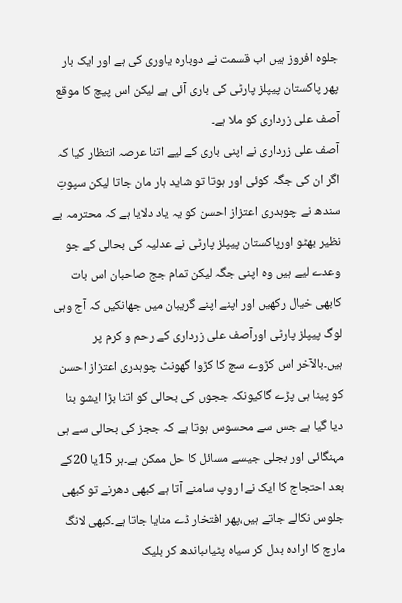جلوہ افروز ہیں اب قسمت نے دوبارہ یاوری کی ہے اور ایک بار پھر پاکستان پیپلز پارٹی کی باری آئی ہے لیکن اس پیچ کا موقع آصف علی زرداری کو ملا ہے۔
آصف علی زرداری نے اپنی باری کے لیے اتنا عرصہ انتظار کیا کہ اگر ان کی جگہ کوئی اور ہوتا تو شاید ہار مان جاتا لیکن سپوتِ سندھ نے چوہدری اعتزاز احسن کو یہ یاد دلایا ہے کہ محترمہ بے نظیر بھٹو اورپاکستان پیپلز پارٹی نے عدلیہ کی بحالی کے جو وعدے لیے ہیں وہ اپنی جگہ لیکن تمام جج صاحبان اس بات کابھی خیال رکھیں اور اپنے اپنے گریبان میں جھانکیں کہ آج وہی لوگ پیپلز پارٹی اورآصف علی زرداری کے رحم و کرم پر ہیں۔بالآخر اس کڑوے سچ کا کڑوا گھونٹ چوہدری اعتزاز احسن کو پینا ہی پڑے گاکیونکہ ججوں کی بحالی کو اتنا بڑا ایشو بنا دیا گیا ہے جس سے محسوس ہوتا ہے کہ ججز کی بحالی سے ہی مہنگائی اور بجلی جیسے مسائل کا حل ممکن ہے۔ہر 15یا 20کے بعد احتجاج کا ایک نےا روپ سامنے آتا ہے کبھی دھرنے تو کبھی جلوس نکالے جاتے ہیں،پھر افتخار ڈے منایا جاتا ہے۔کبھی لانگ مارچ کا ارادہ بدل کر سیاہ پٹیاںباندھ کر بلیک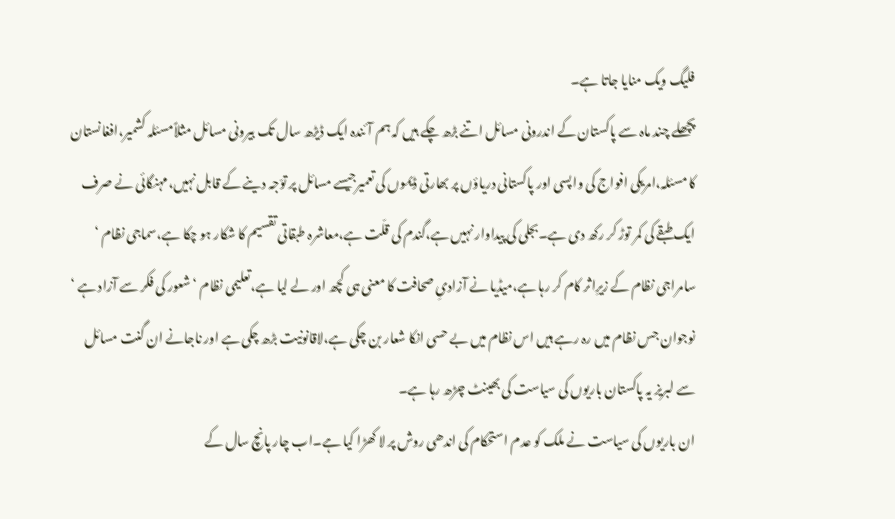فلیگ ویک منایا جاتا ہے۔
پچھلے چند ماہ سے پاکستان کے اندرونی مسائل اتنے بڑھ چکے ہیں کہ ہم آئندہ ایک ڈیڑھ سال تک بیرونی مسائل مثلاًمسئلہ کشمیر،افغانستان کا مسئلہ،امریکی افواج کی واپسی اور پاکستانی دریاؤں پر بھارتی ڈیموں کی تعمیرجیسے مسائل پر توّجہ دینے کے قابل نہیں،مہنگائی نے صرف ایک طبقے کی کمر توڑ کر رکھ دی ہے۔بجلی کی پیداوار نہیں ہے،گندم کی قلّت ہے،معاشرہ طبقاتی تقسیم کا شکار ہو چکا ہے،سماجی نظام ‘ سامراجی نظام کے زیرِاثر کام کر رہا ہے،میڈیا نے آزادیِ صحافت کا معنی ہی کچھ اور لے لیا ہے،تعلیمی نظام ‘ شعور کی فکر سے آزاد ہے ‘ نوجوان جس نظام میں رہ رہے ہیں اس نظام میں بے حسی انکا شعار بن چکی ہے،لاقانونیت بڑھ چکی ہے اور ناجانے ان گنت مسائل سے لبریز یہ پاکستان باریوں کی سیاست کی بھینٹ چڑھ رہا ہے۔
ان باریوں کی سیاست نے ملک کو عدم استحکام کی اندھی روش پر لا کھڑا کیا ہے۔اب چار پانچ سال کے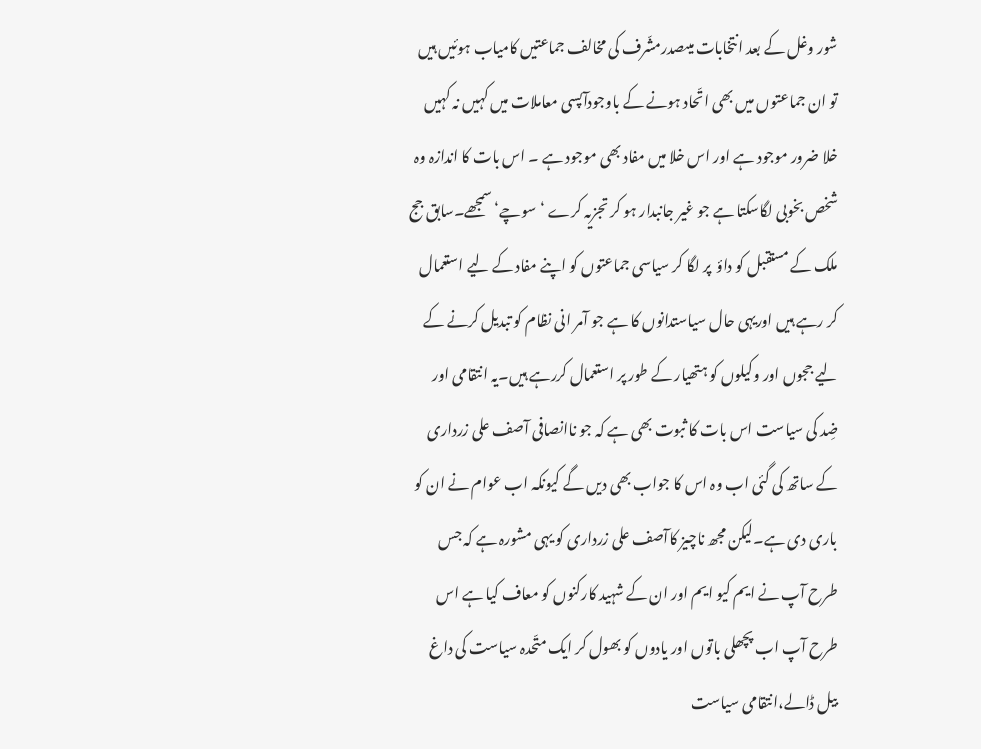شور وغل کے بعد انتخابات میںصدرمشّرف کی مخالف جماعتیں کامیاب ہوئیں ہیں تو ان جماعتوں میں بھی اتّحاد ہونے کے باوجودآپسی معاملات میں کہیں نہ کہیں خلا ضرور موجود ہے اور اس خلا میں مفاد بھی موجود ہے ۔ اس بات کا اندازہ وہ شخص بخوبی لگاسکتا ہے جو غیر جانبدار ہو کر تجزیہ کرے ‘سوچے‘ سمجھے۔سابق جج ملک کے مستقبل کو داؤ  پر لگا کر سیاسی جماعتوں کو اپنے مفاد کے لیے استعمال کر رہے ہیں اوریہی حال سیاستدانوں کا ہے جو آمر انی نظام کو تبدیل کرنے کے لیے ججوں اور وکیلوں کو ہتھیار کے طور پر استعمال کررہے ہیں۔یہ انتقامی اور ضِد کی سیاست اس بات کا ثبوت بھی ہے کہ جو ناانصافی آصف علی زرداری کے ساتھ کی گئی اب وہ اس کا جواب بھی دیں گے کیونکہ اب عوام نے ان کو باری دی ہے۔لیکن مجھ ناچیز کاآصف علی زرداری کو یہی مشورہ ہے کہ جس طرح آپ نے ایم کیو ایم اور ان کے شہید کارکنوں کو معاف کیا ہے اس طرح آپ اب پچھلی باتوں اور یادوں کو بھول کر ایک متّحدہ سیاست کی داغ بیل ڈالے،انتقامی سیاست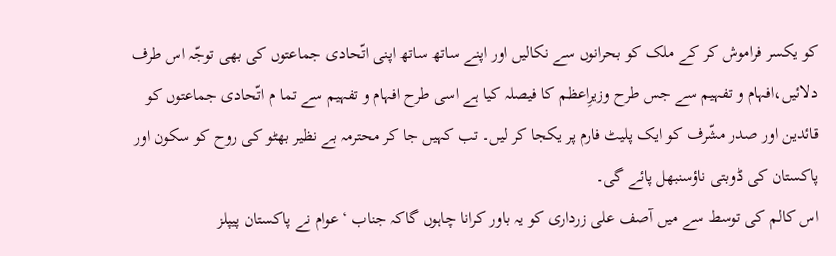کو یکسر فراموش کر کے ملک کو بحرانوں سے نکالیں اور اپنے ساتھ ساتھ اپنی اتّحادی جماعتوں کی بھی توجّہ اس طرف دلائیں،افہام و تفہیم سے جس طرح وزیرِاعظم کا فیصلہ کیا ہے اسی طرح افہام و تفہیم سے تما م اتّحادی جماعتوں کو قائدین اور صدر مشّرف کو ایک پلیٹ فارم پر یکجا کر لیں۔ تب کہیں جا کر محترمہ بے نظیر بھٹو کی روح کو سکون اور پاکستان کی ڈوبتی ناؤسنبھل پائے گی۔
اس کالم کی توسط سے میں آصف علی زرداری کو یہ باور کرانا چاہوں گاکہ جناب ‘ عوام نے پاکستان پیپلز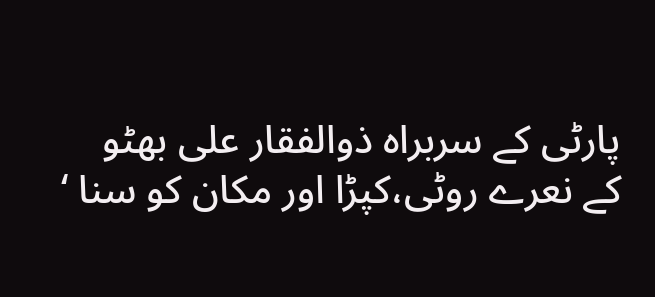پارٹی کے سربراہ ذوالفقار علی بھٹو کے نعرے روٹی،کپڑا اور مکان کو سنا ‘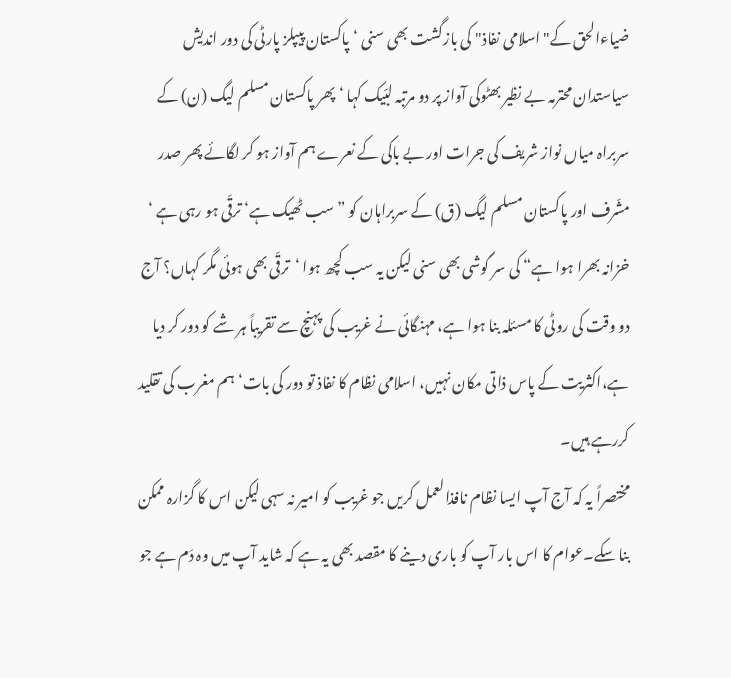ضیاءالحق کے"اسلامی نفاذ" کی بازگشت بھی سنی ‘پاکستان پیپلز پارٹی کی دور اندیش سیاستدان محترمہ بے نظیر بھٹوکی آواز پر دو مرتبہ لبّیک کہا ‘ پھر پاکستان مسلم لیگ (ن) کے سربراہ میاں نواز شریف کی جرات اور بے باکی کے نعرے ہم آواز ہو کر لگائے پھر صدر مشّرف اور پاکستان مسلم لیگ (ق) کے سربراہان کو ” سب ٹھیک ہے‘ ترقّی ہو رہی ہے ‘ خزانہ بھرا ہوا ہے“ کی سر گوشی بھی سنی لیکن یہ سب کچھ ہوا ‘ترقّی بھی ہوئی مگر کہاں؟ آج دو وقت کی روٹی کا مسئلہ بنا ہوا ہے، مہنگائی نے غریب کی پہنچ سے تقریباً ہر شے کو دور کر دیا ہے،اکثریت کے پاس ذاتی مکان نہیں، اسلامی نظام کا نفاذ تو دور کی بات‘ ہم مغرب کی تقلید کررہے ہیں۔
مختصراً یہ کہ آج آپ ایسا نظام نافذالعمل کریں جو غریب کو امیر نہ سہی لیکن اس کا گزارہ ممکن بنا سکے۔عوام کا اس بار آپ کو باری دینے کا مقصد بھی یہ ہے کہ شاید آپ میں وہ دَم ہے جو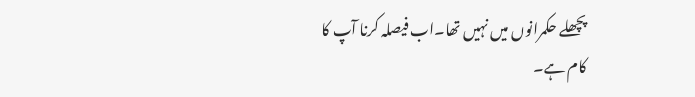پچھلے حکمرانوں میں نہیں تھا۔اب فیصلہ کرنا آپ کا کام ہے۔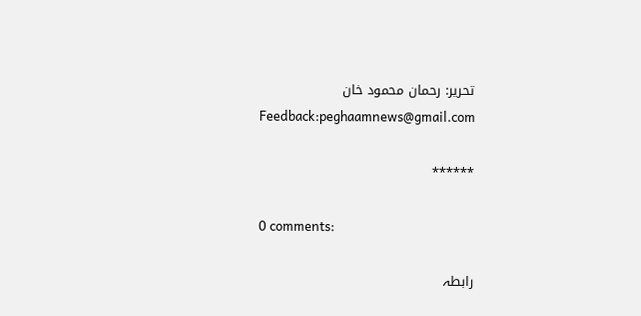تحریر: رحمان محمود خان
Feedback:peghaamnews@gmail.com

٭٭**٭٭

0 comments:

رابطہ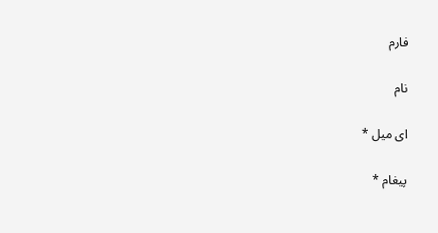فارم

نام

ای میل *

پیغام *